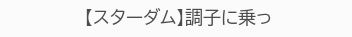【スターダム】調子に乗っ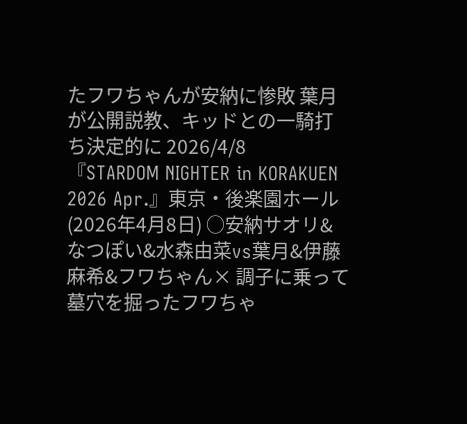たフワちゃんが安納に惨敗 葉月が公開説教、キッドとの一騎打ち決定的に 2026/4/8
『STARDOM NIGHTER in KORAKUEN 2026 Apr.』東京・後楽園ホール(2026年4月8日) ○安納サオリ&なつぽい&水森由菜vs葉月&伊藤麻希&フワちゃん× 調子に乗って墓穴を掘ったフワちゃ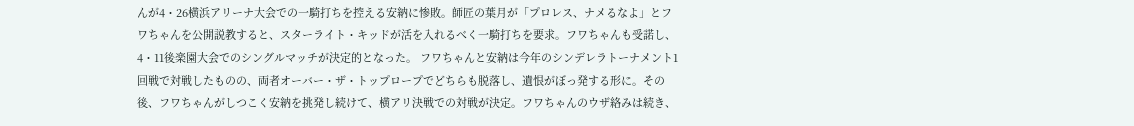んが4・26横浜アリーナ大会での一騎打ちを控える安納に惨敗。師匠の葉月が「プロレス、ナメるなよ」とフワちゃんを公開説教すると、スターライト・キッドが活を入れるべく一騎打ちを要求。フワちゃんも受諾し、4・11後楽園大会でのシングルマッチが決定的となった。 フワちゃんと安納は今年のシンデレラトーナメント1回戦で対戦したものの、両者オーバー・ザ・トップロープでどちらも脱落し、遺恨がぼっ発する形に。その後、フワちゃんがしつこく安納を挑発し続けて、横アリ決戦での対戦が決定。フワちゃんのウザ絡みは続き、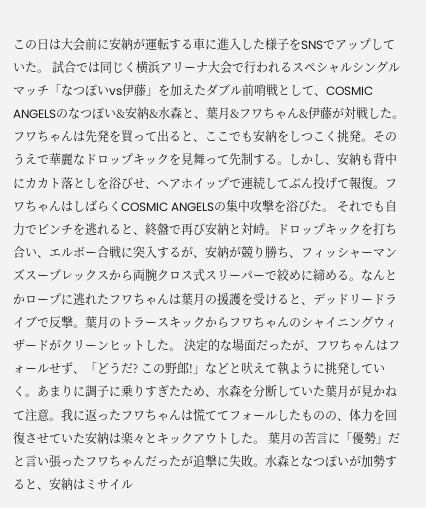この日は大会前に安納が運転する車に進入した様子をSNSでアップしていた。 試合では同じく横浜アリーナ大会で行われるスペシャルシングルマッチ「なつぽいvs伊藤」を加えたダブル前哨戦として、COSMIC ANGELSのなつぽい&安納&水森と、葉月&フワちゃん&伊藤が対戦した。 フワちゃんは先発を買って出ると、ここでも安納をしつこく挑発。そのうえで華麗なドロップキックを見舞って先制する。しかし、安納も背中にカカト落としを浴びせ、ヘアホイップで連続してぶん投げて報復。フワちゃんはしばらくCOSMIC ANGELSの集中攻撃を浴びた。 それでも自力でピンチを逃れると、終盤で再び安納と対峙。ドロップキックを打ち合い、エルボー合戦に突入するが、安納が競り勝ち、フィッシャーマンズスープレックスから両腕クロス式スリーパーで絞めに締める。なんとかロープに逃れたフワちゃんは葉月の援護を受けると、デッドリードライブで反撃。葉月のトラースキックからフワちゃんのシャイニングウィザードがクリーンヒットした。 決定的な場面だったが、フワちゃんはフォールせず、「どうだ? この野郎!」などと吠えて執ように挑発していく。あまりに調子に乗りすぎたため、水森を分断していた葉月が見かねて注意。我に返ったフワちゃんは慌ててフォールしたものの、体力を回復させていた安納は楽々とキックアウトした。 葉月の苦言に「優勢」だと言い張ったフワちゃんだったが追撃に失敗。水森となつぽいが加勢すると、安納はミサイル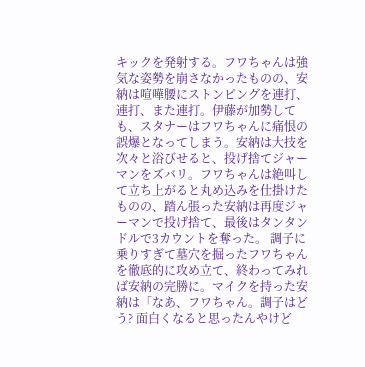キックを発射する。フワちゃんは強気な姿勢を崩さなかったものの、安納は喧嘩腰にストンピングを連打、連打、また連打。伊藤が加勢しても、スタナーはフワちゃんに痛恨の誤爆となってしまう。安納は大技を次々と浴びせると、投げ捨てジャーマンをズバリ。フワちゃんは絶叫して立ち上がると丸め込みを仕掛けたものの、踏ん張った安納は再度ジャーマンで投げ捨て、最後はタンタンドルで3カウントを奪った。 調子に乗りすぎて墓穴を掘ったフワちゃんを徹底的に攻め立て、終わってみれば安納の完勝に。マイクを持った安納は「なあ、フワちゃん。調子はどう? 面白くなると思ったんやけど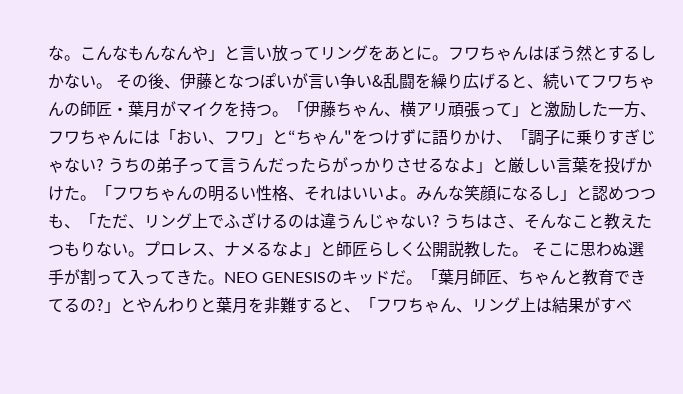な。こんなもんなんや」と言い放ってリングをあとに。フワちゃんはぼう然とするしかない。 その後、伊藤となつぽいが言い争い&乱闘を繰り広げると、続いてフワちゃんの師匠・葉月がマイクを持つ。「伊藤ちゃん、横アリ頑張って」と激励した一方、フワちゃんには「おい、フワ」と“ちゃん"をつけずに語りかけ、「調子に乗りすぎじゃない? うちの弟子って言うんだったらがっかりさせるなよ」と厳しい言葉を投げかけた。「フワちゃんの明るい性格、それはいいよ。みんな笑顔になるし」と認めつつも、「ただ、リング上でふざけるのは違うんじゃない? うちはさ、そんなこと教えたつもりない。プロレス、ナメるなよ」と師匠らしく公開説教した。 そこに思わぬ選手が割って入ってきた。NEO GENESISのキッドだ。「葉月師匠、ちゃんと教育できてるの?」とやんわりと葉月を非難すると、「フワちゃん、リング上は結果がすべ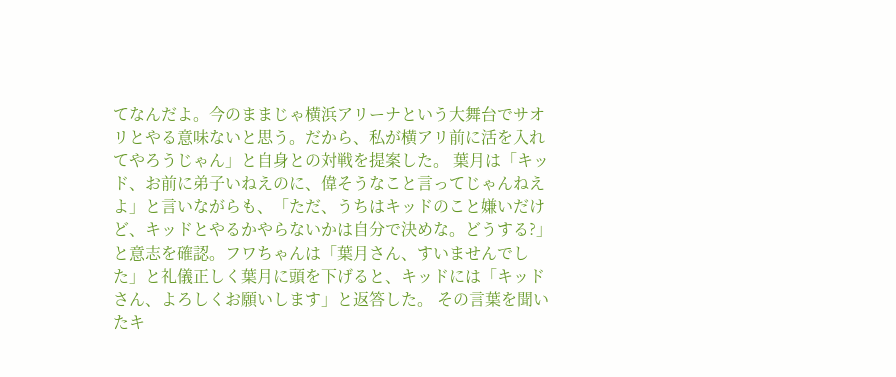てなんだよ。今のままじゃ横浜アリーナという大舞台でサオリとやる意味ないと思う。だから、私が横アリ前に活を入れてやろうじゃん」と自身との対戦を提案した。 葉月は「キッド、お前に弟子いねえのに、偉そうなこと言ってじゃんねえよ」と言いながらも、「ただ、うちはキッドのこと嫌いだけど、キッドとやるかやらないかは自分で決めな。どうする?」と意志を確認。フワちゃんは「葉月さん、すいませんでした」と礼儀正しく葉月に頭を下げると、キッドには「キッドさん、よろしくお願いします」と返答した。 その言葉を聞いたキ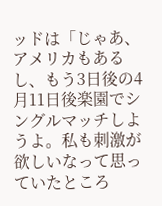ッドは「じゃあ、アメリカもあるし、もう3日後の4月11日後楽園でシングルマッチしようよ。私も刺激が欲しいなって思っていたところ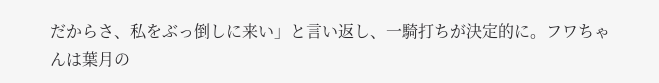だからさ、私をぶっ倒しに来い」と言い返し、一騎打ちが決定的に。フワちゃんは葉月の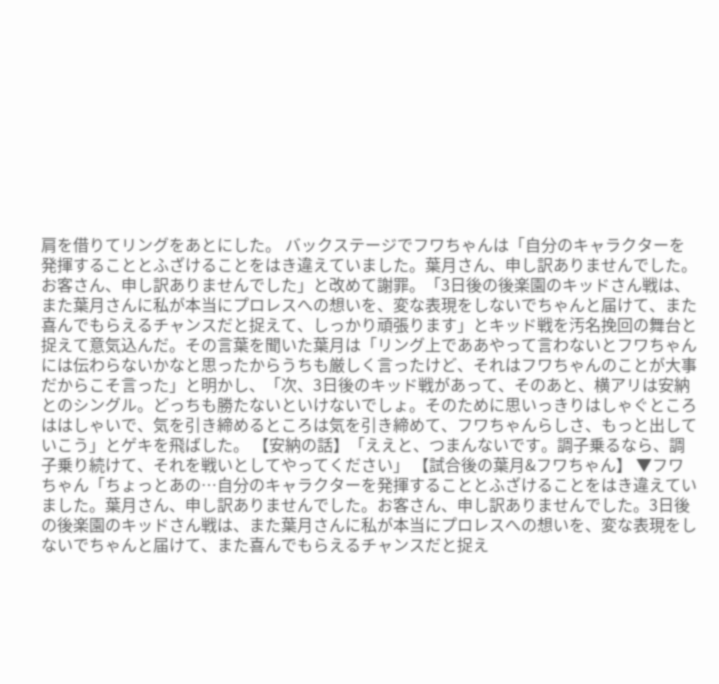肩を借りてリングをあとにした。 バックステージでフワちゃんは「自分のキャラクターを発揮することとふざけることをはき違えていました。葉月さん、申し訳ありませんでした。お客さん、申し訳ありませんでした」と改めて謝罪。「3日後の後楽園のキッドさん戦は、また葉月さんに私が本当にプロレスへの想いを、変な表現をしないでちゃんと届けて、また喜んでもらえるチャンスだと捉えて、しっかり頑張ります」とキッド戦を汚名挽回の舞台と捉えて意気込んだ。その言葉を聞いた葉月は「リング上でああやって言わないとフワちゃんには伝わらないかなと思ったからうちも厳しく言ったけど、それはフワちゃんのことが大事だからこそ言った」と明かし、「次、3日後のキッド戦があって、そのあと、横アリは安納とのシングル。どっちも勝たないといけないでしょ。そのために思いっきりはしゃぐところははしゃいで、気を引き締めるところは気を引き締めて、フワちゃんらしさ、もっと出していこう」とゲキを飛ばした。 【安納の話】「ええと、つまんないです。調子乗るなら、調子乗り続けて、それを戦いとしてやってください」 【試合後の葉月&フワちゃん】 ▼フワちゃん「ちょっとあの…自分のキャラクターを発揮することとふざけることをはき違えていました。葉月さん、申し訳ありませんでした。お客さん、申し訳ありませんでした。3日後の後楽園のキッドさん戦は、また葉月さんに私が本当にプロレスへの想いを、変な表現をしないでちゃんと届けて、また喜んでもらえるチャンスだと捉え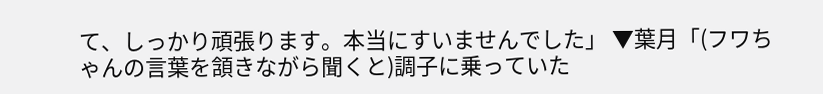て、しっかり頑張ります。本当にすいませんでした」 ▼葉月「(フワちゃんの言葉を頷きながら聞くと)調子に乗っていた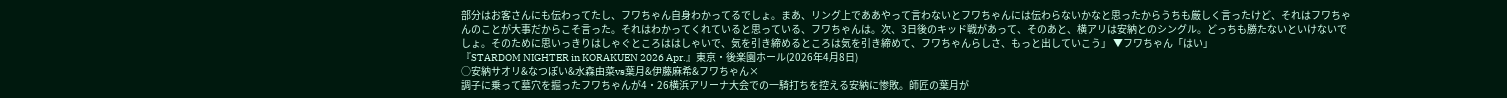部分はお客さんにも伝わってたし、フワちゃん自身わかってるでしょ。まあ、リング上でああやって言わないとフワちゃんには伝わらないかなと思ったからうちも厳しく言ったけど、それはフワちゃんのことが大事だからこそ言った。それはわかってくれていると思っている、フワちゃんは。次、3日後のキッド戦があって、そのあと、横アリは安納とのシングル。どっちも勝たないといけないでしょ。そのために思いっきりはしゃぐところははしゃいで、気を引き締めるところは気を引き締めて、フワちゃんらしさ、もっと出していこう」 ▼フワちゃん「はい」
『STARDOM NIGHTER in KORAKUEN 2026 Apr.』東京・後楽園ホール(2026年4月8日)
○安納サオリ&なつぽい&水森由菜vs葉月&伊藤麻希&フワちゃん×
調子に乗って墓穴を掘ったフワちゃんが4・26横浜アリーナ大会での一騎打ちを控える安納に惨敗。師匠の葉月が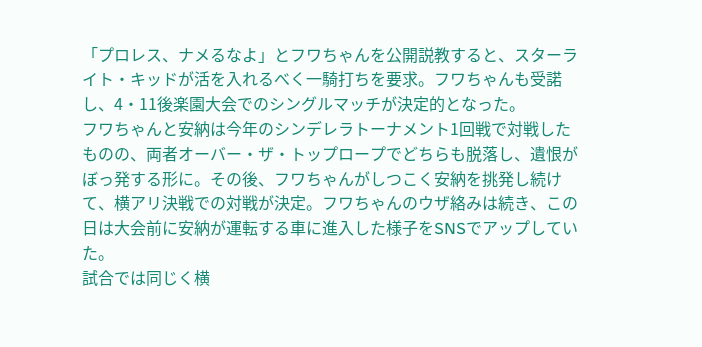「プロレス、ナメるなよ」とフワちゃんを公開説教すると、スターライト・キッドが活を入れるべく一騎打ちを要求。フワちゃんも受諾し、4・11後楽園大会でのシングルマッチが決定的となった。
フワちゃんと安納は今年のシンデレラトーナメント1回戦で対戦したものの、両者オーバー・ザ・トップロープでどちらも脱落し、遺恨がぼっ発する形に。その後、フワちゃんがしつこく安納を挑発し続けて、横アリ決戦での対戦が決定。フワちゃんのウザ絡みは続き、この日は大会前に安納が運転する車に進入した様子をSNSでアップしていた。
試合では同じく横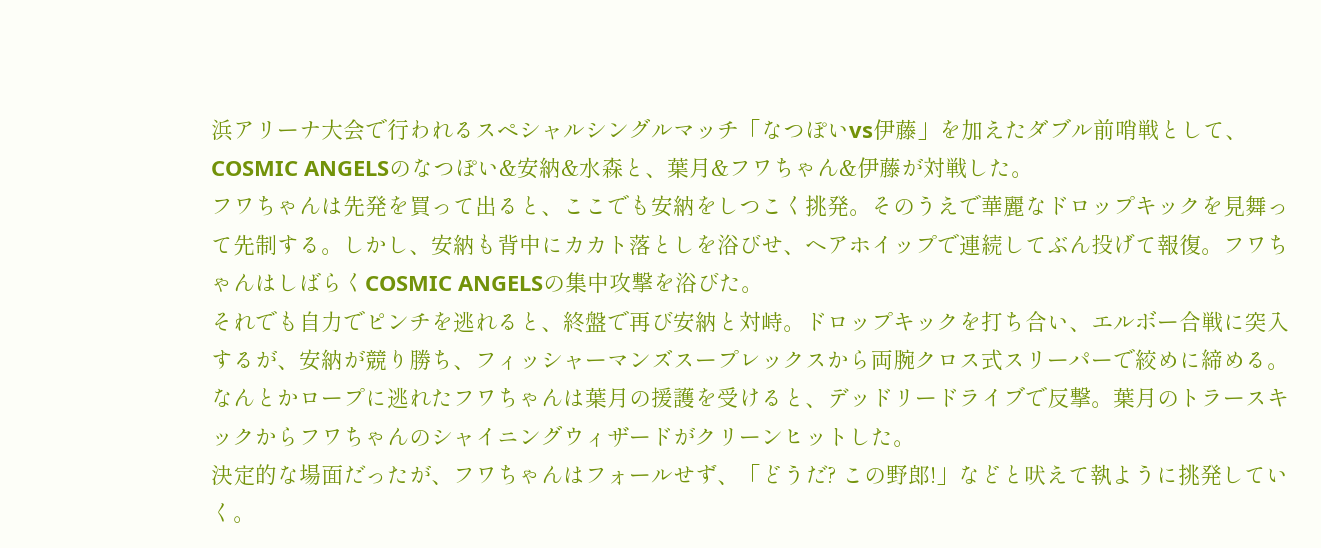浜アリーナ大会で行われるスペシャルシングルマッチ「なつぽいvs伊藤」を加えたダブル前哨戦として、COSMIC ANGELSのなつぽい&安納&水森と、葉月&フワちゃん&伊藤が対戦した。
フワちゃんは先発を買って出ると、ここでも安納をしつこく挑発。そのうえで華麗なドロップキックを見舞って先制する。しかし、安納も背中にカカト落としを浴びせ、ヘアホイップで連続してぶん投げて報復。フワちゃんはしばらくCOSMIC ANGELSの集中攻撃を浴びた。
それでも自力でピンチを逃れると、終盤で再び安納と対峙。ドロップキックを打ち合い、エルボー合戦に突入するが、安納が競り勝ち、フィッシャーマンズスープレックスから両腕クロス式スリーパーで絞めに締める。なんとかロープに逃れたフワちゃんは葉月の援護を受けると、デッドリードライブで反撃。葉月のトラースキックからフワちゃんのシャイニングウィザードがクリーンヒットした。
決定的な場面だったが、フワちゃんはフォールせず、「どうだ? この野郎!」などと吠えて執ように挑発していく。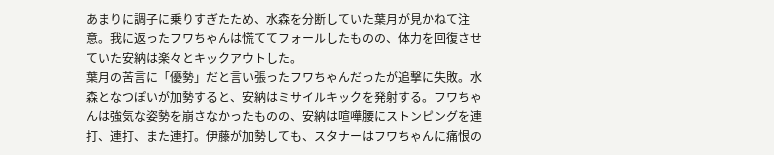あまりに調子に乗りすぎたため、水森を分断していた葉月が見かねて注意。我に返ったフワちゃんは慌ててフォールしたものの、体力を回復させていた安納は楽々とキックアウトした。
葉月の苦言に「優勢」だと言い張ったフワちゃんだったが追撃に失敗。水森となつぽいが加勢すると、安納はミサイルキックを発射する。フワちゃんは強気な姿勢を崩さなかったものの、安納は喧嘩腰にストンピングを連打、連打、また連打。伊藤が加勢しても、スタナーはフワちゃんに痛恨の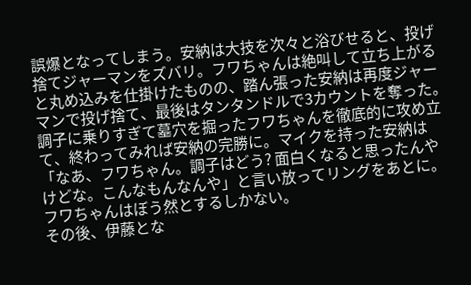誤爆となってしまう。安納は大技を次々と浴びせると、投げ捨てジャーマンをズバリ。フワちゃんは絶叫して立ち上がると丸め込みを仕掛けたものの、踏ん張った安納は再度ジャーマンで投げ捨て、最後はタンタンドルで3カウントを奪った。
調子に乗りすぎて墓穴を掘ったフワちゃんを徹底的に攻め立て、終わってみれば安納の完勝に。マイクを持った安納は「なあ、フワちゃん。調子はどう? 面白くなると思ったんやけどな。こんなもんなんや」と言い放ってリングをあとに。フワちゃんはぼう然とするしかない。
その後、伊藤とな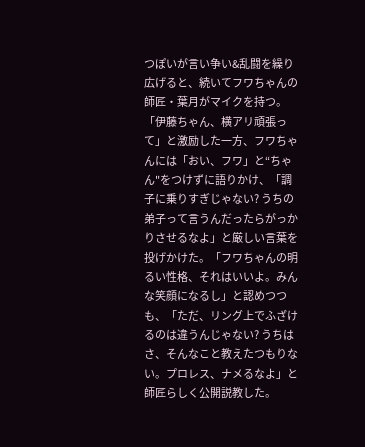つぽいが言い争い&乱闘を繰り広げると、続いてフワちゃんの師匠・葉月がマイクを持つ。「伊藤ちゃん、横アリ頑張って」と激励した一方、フワちゃんには「おい、フワ」と“ちゃん"をつけずに語りかけ、「調子に乗りすぎじゃない? うちの弟子って言うんだったらがっかりさせるなよ」と厳しい言葉を投げかけた。「フワちゃんの明るい性格、それはいいよ。みんな笑顔になるし」と認めつつも、「ただ、リング上でふざけるのは違うんじゃない? うちはさ、そんなこと教えたつもりない。プロレス、ナメるなよ」と師匠らしく公開説教した。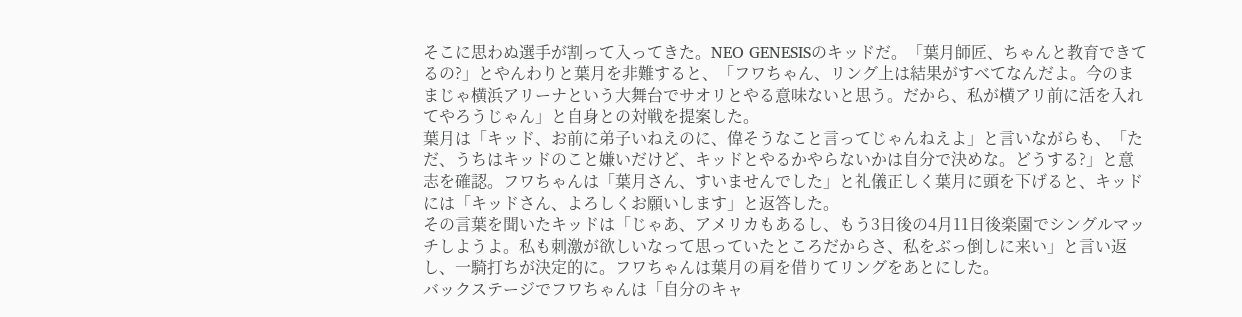そこに思わぬ選手が割って入ってきた。NEO GENESISのキッドだ。「葉月師匠、ちゃんと教育できてるの?」とやんわりと葉月を非難すると、「フワちゃん、リング上は結果がすべてなんだよ。今のままじゃ横浜アリーナという大舞台でサオリとやる意味ないと思う。だから、私が横アリ前に活を入れてやろうじゃん」と自身との対戦を提案した。
葉月は「キッド、お前に弟子いねえのに、偉そうなこと言ってじゃんねえよ」と言いながらも、「ただ、うちはキッドのこと嫌いだけど、キッドとやるかやらないかは自分で決めな。どうする?」と意志を確認。フワちゃんは「葉月さん、すいませんでした」と礼儀正しく葉月に頭を下げると、キッドには「キッドさん、よろしくお願いします」と返答した。
その言葉を聞いたキッドは「じゃあ、アメリカもあるし、もう3日後の4月11日後楽園でシングルマッチしようよ。私も刺激が欲しいなって思っていたところだからさ、私をぶっ倒しに来い」と言い返し、一騎打ちが決定的に。フワちゃんは葉月の肩を借りてリングをあとにした。
バックステージでフワちゃんは「自分のキャ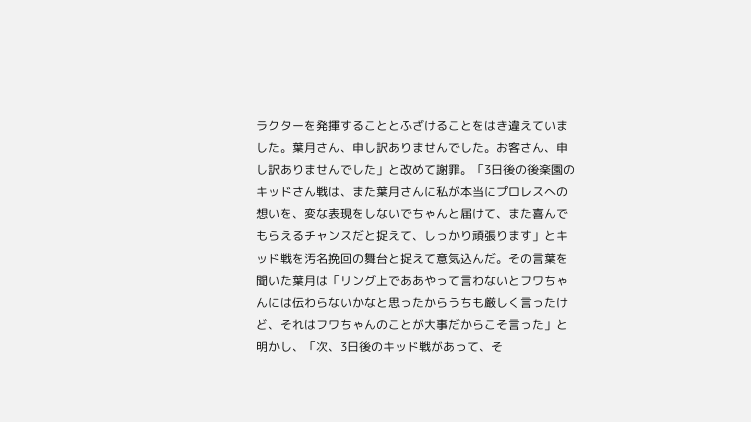ラクターを発揮することとふざけることをはき違えていました。葉月さん、申し訳ありませんでした。お客さん、申し訳ありませんでした」と改めて謝罪。「3日後の後楽園のキッドさん戦は、また葉月さんに私が本当にプロレスへの想いを、変な表現をしないでちゃんと届けて、また喜んでもらえるチャンスだと捉えて、しっかり頑張ります」とキッド戦を汚名挽回の舞台と捉えて意気込んだ。その言葉を聞いた葉月は「リング上でああやって言わないとフワちゃんには伝わらないかなと思ったからうちも厳しく言ったけど、それはフワちゃんのことが大事だからこそ言った」と明かし、「次、3日後のキッド戦があって、そ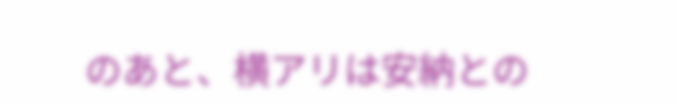のあと、横アリは安納との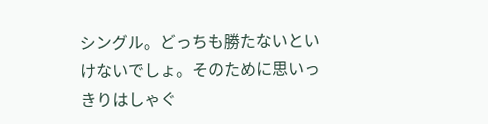シングル。どっちも勝たないといけないでしょ。そのために思いっきりはしゃぐ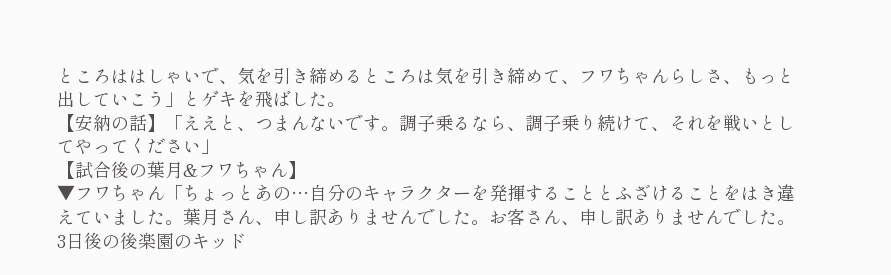ところははしゃいで、気を引き締めるところは気を引き締めて、フワちゃんらしさ、もっと出していこう」とゲキを飛ばした。
【安納の話】「ええと、つまんないです。調子乗るなら、調子乗り続けて、それを戦いとしてやってください」
【試合後の葉月&フワちゃん】
▼フワちゃん「ちょっとあの…自分のキャラクターを発揮することとふざけることをはき違えていました。葉月さん、申し訳ありませんでした。お客さん、申し訳ありませんでした。3日後の後楽園のキッド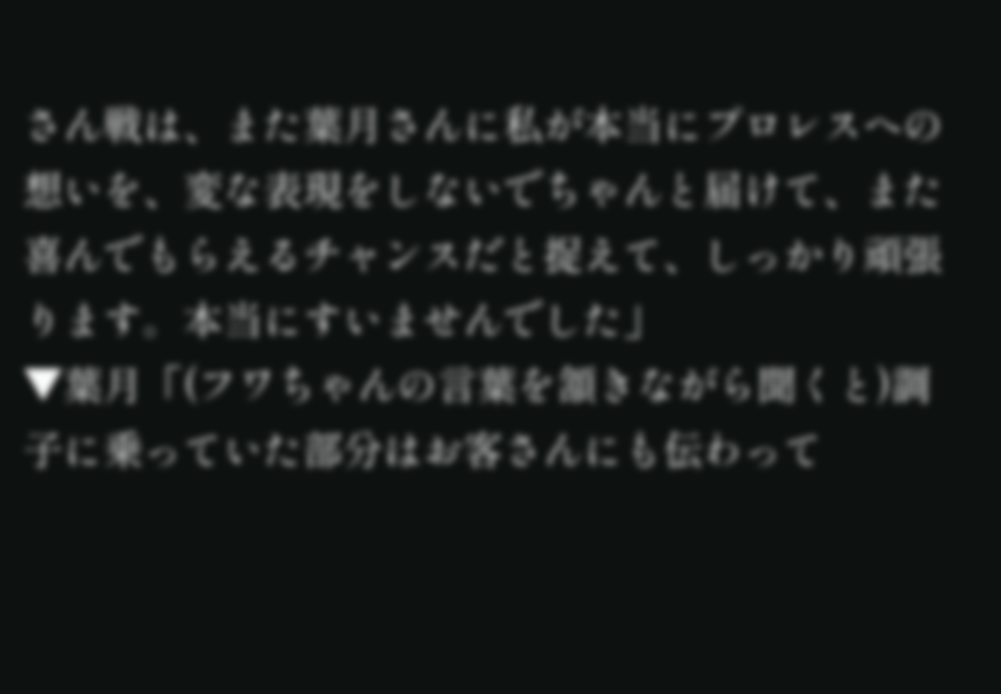さん戦は、また葉月さんに私が本当にプロレスへの想いを、変な表現をしないでちゃんと届けて、また喜んでもらえるチャンスだと捉えて、しっかり頑張ります。本当にすいませんでした」
▼葉月「(フワちゃんの言葉を頷きながら聞くと)調子に乗っていた部分はお客さんにも伝わって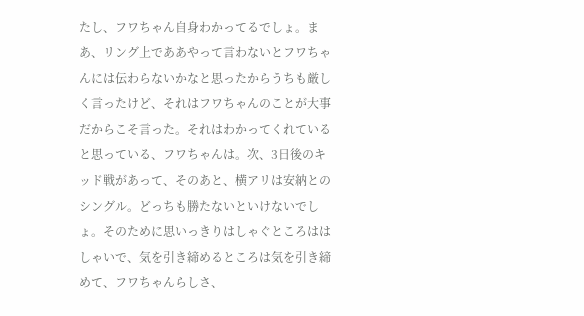たし、フワちゃん自身わかってるでしょ。まあ、リング上でああやって言わないとフワちゃんには伝わらないかなと思ったからうちも厳しく言ったけど、それはフワちゃんのことが大事だからこそ言った。それはわかってくれていると思っている、フワちゃんは。次、3日後のキッド戦があって、そのあと、横アリは安納とのシングル。どっちも勝たないといけないでしょ。そのために思いっきりはしゃぐところははしゃいで、気を引き締めるところは気を引き締めて、フワちゃんらしさ、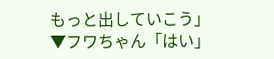もっと出していこう」
▼フワちゃん「はい」